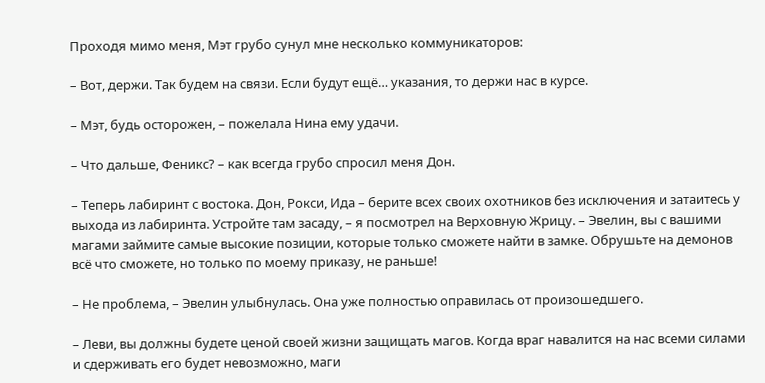Проходя мимо меня, Мэт грубо сунул мне несколько коммуникаторов:

– Вот, держи. Так будем на связи. Если будут ещё… указания, то держи нас в курсе.

– Мэт, будь осторожен, – пожелала Нина ему удачи.

– Что дальше, Феникс? – как всегда грубо спросил меня Дон.

– Теперь лабиринт с востока. Дон, Рокси, Ида – берите всех своих охотников без исключения и затаитесь у выхода из лабиринта. Устройте там засаду, – я посмотрел на Верховную Жрицу. – Эвелин, вы с вашими магами займите самые высокие позиции, которые только сможете найти в замке. Обрушьте на демонов всё что сможете, но только по моему приказу, не раньше!

– Не проблема, – Эвелин улыбнулась. Она уже полностью оправилась от произошедшего.

– Леви, вы должны будете ценой своей жизни защищать магов. Когда враг навалится на нас всеми силами и сдерживать его будет невозможно, маги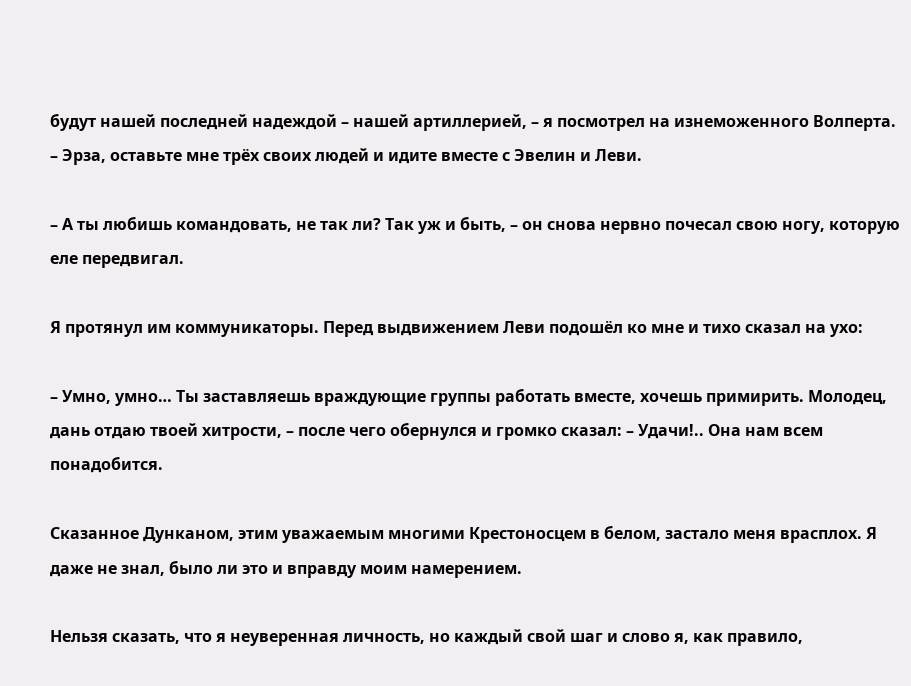будут нашей последней надеждой – нашей артиллерией, – я посмотрел на изнеможенного Волперта. – Эрза, оставьте мне трёх своих людей и идите вместе с Эвелин и Леви.

– А ты любишь командовать, не так ли? Так уж и быть, – он снова нервно почесал свою ногу, которую еле передвигал.

Я протянул им коммуникаторы. Перед выдвижением Леви подошёл ко мне и тихо сказал на ухо:

– Умно, умно… Ты заставляешь враждующие группы работать вместе, хочешь примирить. Молодец, дань отдаю твоей хитрости, – после чего обернулся и громко сказал: – Удачи!.. Она нам всем понадобится.

Сказанное Дунканом, этим уважаемым многими Крестоносцем в белом, застало меня врасплох. Я даже не знал, было ли это и вправду моим намерением.

Нельзя сказать, что я неуверенная личность, но каждый свой шаг и слово я, как правило,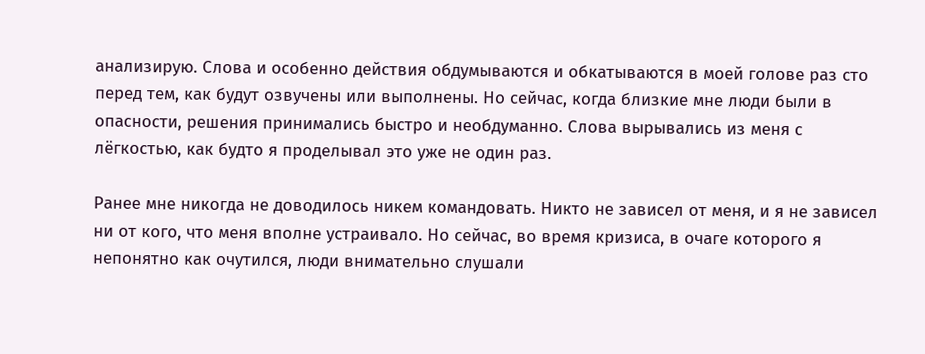анализирую. Слова и особенно действия обдумываются и обкатываются в моей голове раз сто перед тем, как будут озвучены или выполнены. Но сейчас, когда близкие мне люди были в опасности, решения принимались быстро и необдуманно. Слова вырывались из меня с лёгкостью, как будто я проделывал это уже не один раз.

Ранее мне никогда не доводилось никем командовать. Никто не зависел от меня, и я не зависел ни от кого, что меня вполне устраивало. Но сейчас, во время кризиса, в очаге которого я непонятно как очутился, люди внимательно слушали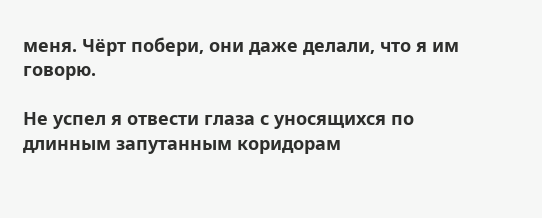меня. Чёрт побери, они даже делали, что я им говорю.

Не успел я отвести глаза с уносящихся по длинным запутанным коридорам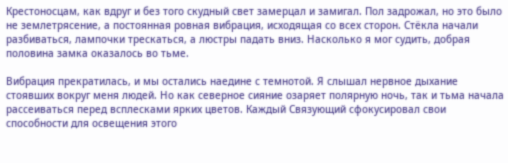Крестоносцам, как вдруг и без того скудный свет замерцал и замигал. Пол задрожал, но это было не землетрясение, а постоянная ровная вибрация, исходящая со всех сторон. Стёкла начали разбиваться, лампочки трескаться, а люстры падать вниз. Насколько я мог судить, добрая половина замка оказалось во тьме.

Вибрация прекратилась, и мы остались наедине с темнотой. Я слышал нервное дыхание стоявших вокруг меня людей. Но как северное сияние озаряет полярную ночь, так и тьма начала рассеиваться перед всплесками ярких цветов. Каждый Связующий сфокусировал свои способности для освещения этого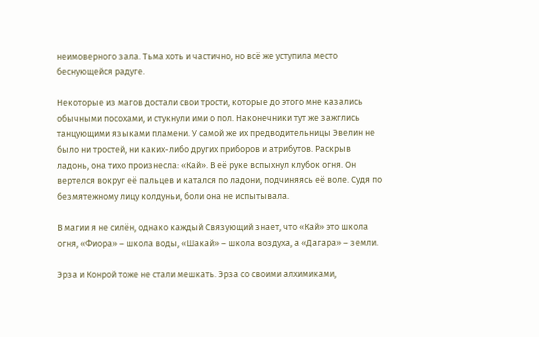неимоверного зала. Тьма хоть и частично, но всё же уступила место беснующейся радуге.

Некоторые из магов достали свои трости, которые до этого мне казались обычными посохами, и стукнули ими о пол. Наконечники тут же зажглись танцующими языками пламени. У самой же их предводительницы Эвелин не было ни тростей, ни каких-либо других приборов и атрибутов. Раскрыв ладонь, она тихо произнесла: «Кай». В её руке вспыхнул клубок огня. Он вертелся вокруг её пальцев и катался по ладони, подчиняясь её воле. Судя по безмятежному лицу колдуньи, боли она не испытывала.

В магии я не силён, однако каждый Связующий знает, что «Кай» это школа огня, «Фиора» – школа воды, «Шакай» – школа воздуха, а «Дагара» – земли.

Эрза и Конрой тоже не стали мешкать. Эрза со своими алхимиками,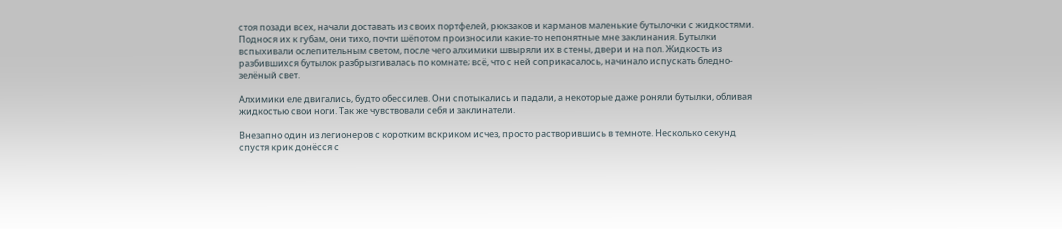стоя позади всех, начали доставать из своих портфелей, рюкзаков и карманов маленькие бутылочки с жидкостями. Поднося их к губам, они тихо, почти шёпотом произносили какие-то непонятные мне заклинания. Бутылки вспыхивали ослепительным светом, после чего алхимики швыряли их в стены, двери и на пол. Жидкость из разбившихся бутылок разбрызгивалась по комнате; всё, что с ней соприкасалось, начинало испускать бледно-зелёный свет.

Алхимики еле двигались, будто обессилев. Они спотыкались и падали, а некоторые даже роняли бутылки, обливая жидкостью свои ноги. Так же чувствовали себя и заклинатели.

Внезапно один из легионеров с коротким вскриком исчез, просто растворившись в темноте. Несколько секунд спустя крик донёсся с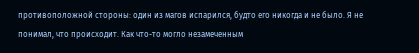противоположной стороны: один из магов испарился, будто его никогда и не было. Я не понимал, что происходит. Как что-то могло незамеченным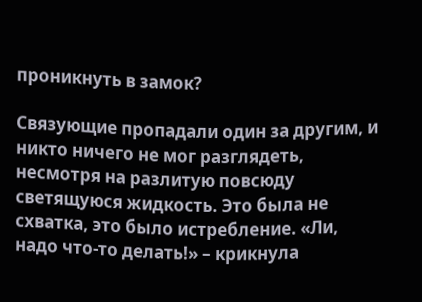проникнуть в замок?

Связующие пропадали один за другим, и никто ничего не мог разглядеть, несмотря на разлитую повсюду светящуюся жидкость. Это была не схватка, это было истребление. «Ли, надо что-то делать!» – крикнула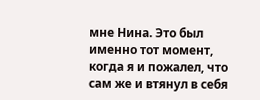мне Нина. Это был именно тот момент, когда я и пожалел, что сам же и втянул в себя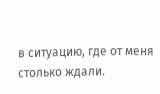в ситуацию, где от меня столько ждали.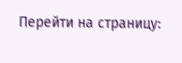Перейти на страницу: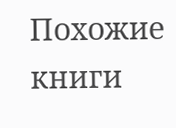Похожие книги